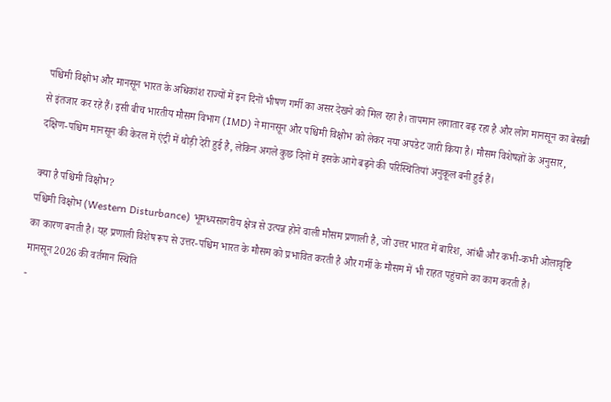पश्चिमी विक्षोभ और मानसून भारत के अधिकांश राज्यों में इन दिनों भीषण गर्मी का असर देखने को मिल रहा है। तापमान लगातार बढ़ रहा है और लोग मानसून का बेसब्री से इंतजार कर रहे हैं। इसी बीच भारतीय मौसम विभाग (IMD) ने मानसून और पश्चिमी विक्षोभ को लेकर नया अपडेट जारी किया है। मौसम विशेषज्ञों के अनुसार, दक्षिण-पश्चिम मानसून की केरल में एंट्री में थोड़ी देरी हुई है, लेकिन अगले कुछ दिनों में इसके आगे बढ़ने की परिस्थितियां अनुकूल बनी हुई हैं।

क्या है पश्चिमी विक्षोभ?
पश्चिमी विक्षोभ (Western Disturbance) भूमध्यसागरीय क्षेत्र से उत्पन्न होने वाली मौसम प्रणाली है, जो उत्तर भारत में बारिश, आंधी और कभी-कभी ओलावृष्टि का कारण बनती है। यह प्रणाली विशेष रूप से उत्तर-पश्चिम भारत के मौसम को प्रभावित करती है और गर्मी के मौसम में भी राहत पहुंचाने का काम करती है।
मानसून 2026 की वर्तमान स्थिति
-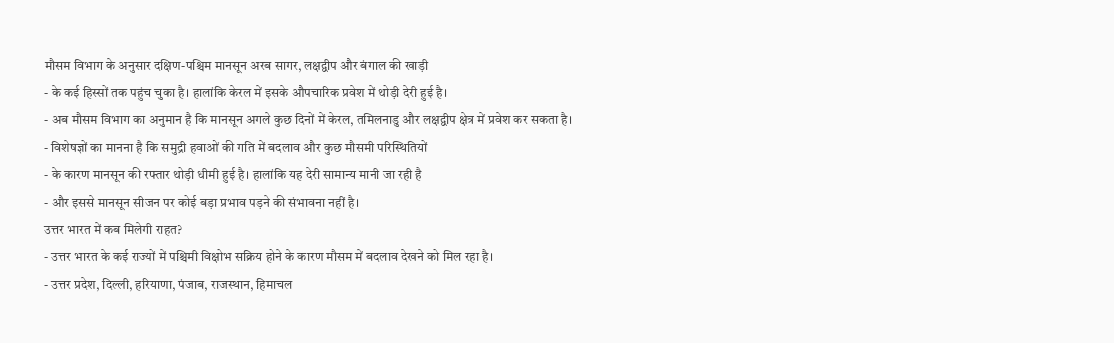मौसम विभाग के अनुसार दक्षिण-पश्चिम मानसून अरब सागर, लक्षद्वीप और बंगाल की खाड़ी
- के कई हिस्सों तक पहुंच चुका है। हालांकि केरल में इसके औपचारिक प्रवेश में थोड़ी देरी हुई है।
- अब मौसम विभाग का अनुमान है कि मानसून अगले कुछ दिनों में केरल, तमिलनाडु और लक्षद्वीप क्षेत्र में प्रवेश कर सकता है।
- विशेषज्ञों का मानना है कि समुद्री हवाओं की गति में बदलाव और कुछ मौसमी परिस्थितियों
- के कारण मानसून की रफ्तार थोड़ी धीमी हुई है। हालांकि यह देरी सामान्य मानी जा रही है
- और इससे मानसून सीजन पर कोई बड़ा प्रभाव पड़ने की संभावना नहीं है।
उत्तर भारत में कब मिलेगी राहत?
- उत्तर भारत के कई राज्यों में पश्चिमी विक्षोभ सक्रिय होने के कारण मौसम में बदलाव देखने को मिल रहा है।
- उत्तर प्रदेश, दिल्ली, हरियाणा, पंजाब, राजस्थान, हिमाचल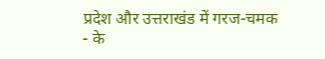प्रदेश और उत्तराखंड में गरज-चमक
- के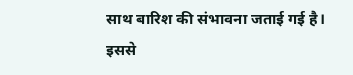साथ बारिश की संभावना जताई गई है। इससे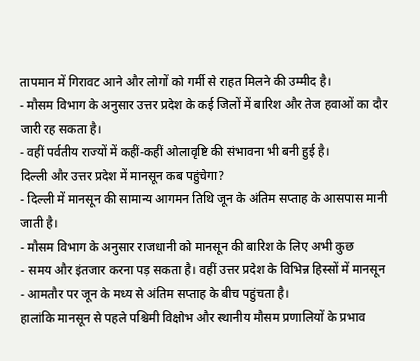तापमान में गिरावट आने और लोगों को गर्मी से राहत मिलने की उम्मीद है।
- मौसम विभाग के अनुसार उत्तर प्रदेश के कई जिलों में बारिश और तेज हवाओं का दौर जारी रह सकता है।
- वहीं पर्वतीय राज्यों में कहीं-कहीं ओलावृष्टि की संभावना भी बनी हुई है।
दिल्ली और उत्तर प्रदेश में मानसून कब पहुंचेगा?
- दिल्ली में मानसून की सामान्य आगमन तिथि जून के अंतिम सप्ताह के आसपास मानी जाती है।
- मौसम विभाग के अनुसार राजधानी को मानसून की बारिश के लिए अभी कुछ
- समय और इंतजार करना पड़ सकता है। वहीं उत्तर प्रदेश के विभिन्न हिस्सों में मानसून
- आमतौर पर जून के मध्य से अंतिम सप्ताह के बीच पहुंचता है।
हालांकि मानसून से पहले पश्चिमी विक्षोभ और स्थानीय मौसम प्रणालियों के प्रभाव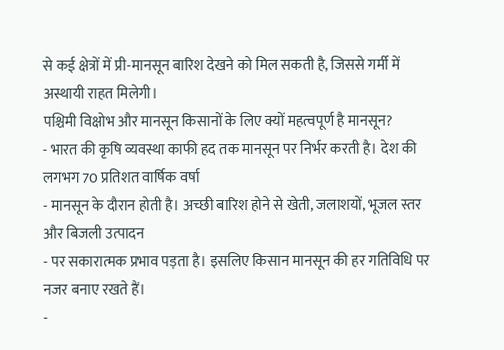से कई क्षेत्रों में प्री-मानसून बारिश देखने को मिल सकती है, जिससे गर्मी में अस्थायी राहत मिलेगी।
पश्चिमी विक्षोभ और मानसून किसानों के लिए क्यों महत्वपूर्ण है मानसून?
- भारत की कृषि व्यवस्था काफी हद तक मानसून पर निर्भर करती है। देश की लगभग 70 प्रतिशत वार्षिक वर्षा
- मानसून के दौरान होती है। अच्छी बारिश होने से खेती, जलाशयों, भूजल स्तर और बिजली उत्पादन
- पर सकारात्मक प्रभाव पड़ता है। इसलिए किसान मानसून की हर गतिविधि पर नजर बनाए रखते हैं।
-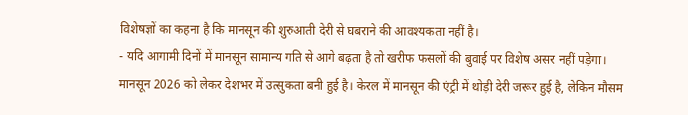विशेषज्ञों का कहना है कि मानसून की शुरुआती देरी से घबराने की आवश्यकता नहीं है।
- यदि आगामी दिनों में मानसून सामान्य गति से आगे बढ़ता है तो खरीफ फसलों की बुवाई पर विशेष असर नहीं पड़ेगा।
मानसून 2026 को लेकर देशभर में उत्सुकता बनी हुई है। केरल में मानसून की एंट्री में थोड़ी देरी जरूर हुई है, लेकिन मौसम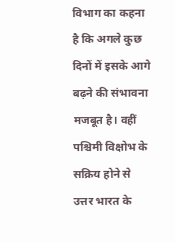विभाग का कहना है कि अगले कुछ दिनों में इसके आगे बढ़ने की संभावना मजबूत है। वहीं पश्चिमी विक्षोभ के सक्रिय होने से उत्तर भारत के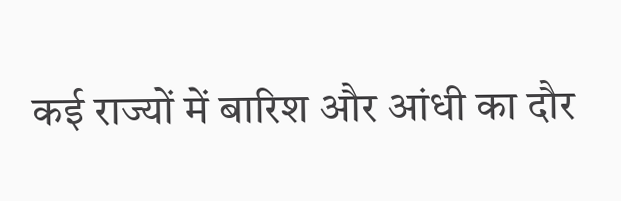कई राज्यों में बारिश और आंधी का दौर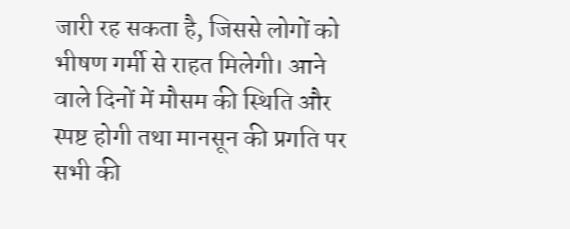जारी रह सकता है, जिससे लोगों को भीषण गर्मी से राहत मिलेगी। आने वाले दिनों में मौसम की स्थिति और स्पष्ट होगी तथा मानसून की प्रगति पर सभी की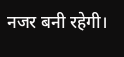नजर बनी रहेगी।